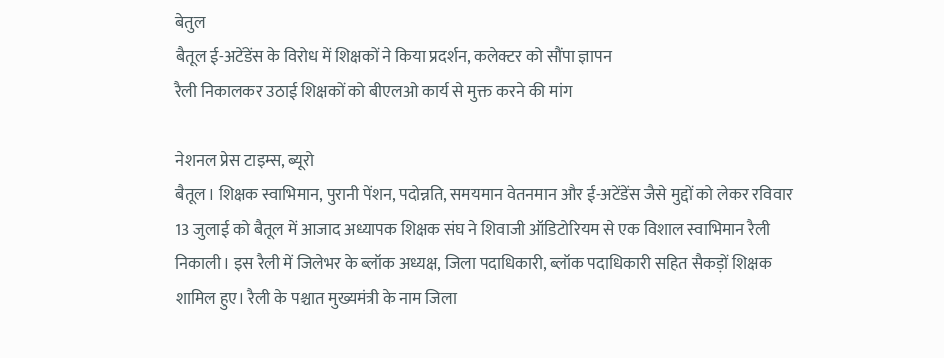बेतुल
बैतूल ई-अटेंडेंस के विरोध में शिक्षकों ने किया प्रदर्शन, कलेक्टर को सौंपा ज्ञापन
रैली निकालकर उठाई शिक्षकों को बीएलओ कार्य से मुक्त करने की मांग

नेशनल प्रेस टाइम्स, ब्यूरो
बैतूल। शिक्षक स्वाभिमान, पुरानी पेंशन, पदोन्नति, समयमान वेतनमान और ई-अटेंडेंस जैसे मुद्दों को लेकर रविवार 13 जुलाई को बैतूल में आजाद अध्यापक शिक्षक संघ ने शिवाजी ऑडिटोरियम से एक विशाल स्वाभिमान रैली निकाली। इस रैली में जिलेभर के ब्लॉक अध्यक्ष, जिला पदाधिकारी, ब्लॉक पदाधिकारी सहित सैकड़ों शिक्षक शामिल हुए। रैली के पश्चात मुख्यमंत्री के नाम जिला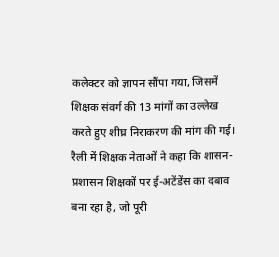कलेक्टर को ज्ञापन सौंपा गया, जिसमें शिक्षक संवर्ग की 13 मांगों का उल्लेख करते हुए शीघ्र निराकरण की मांग की गई।
रैली में शिक्षक नेताओं ने कहा कि शासन-प्रशासन शिक्षकों पर ई-अटेंडेंस का दबाव बना रहा है, जो पूरी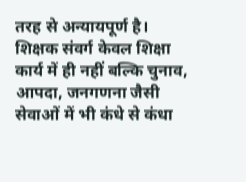तरह से अन्यायपूर्ण है। शिक्षक संवर्ग केवल शिक्षा कार्य में ही नहीं बल्कि चुनाव, आपदा, जनगणना जैसी सेवाओं में भी कंधे से कंधा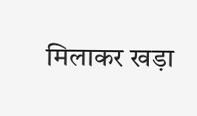मिलाकर खड़ा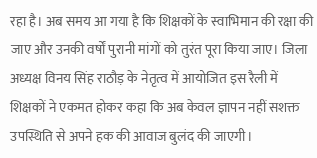रहा है। अब समय आ गया है कि शिक्षकों के स्वाभिमान की रक्षा की जाए और उनकी वर्षों पुरानी मांगों को तुरंत पूरा किया जाए। जिला अध्यक्ष विनय सिंह राठौड़ के नेतृत्व में आयोजित इस रैली में शिक्षकों ने एकमत होकर कहा कि अब केवल ज्ञापन नहीं सशक्त उपस्थिति से अपने हक की आवाज बुलंद की जाएगी।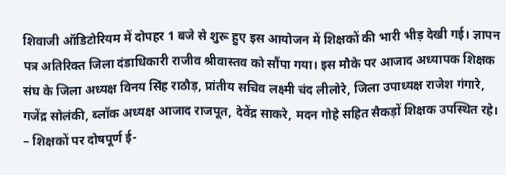शिवाजी ऑडिटोरियम में दोपहर 1 बजे से शुरू हुए इस आयोजन में शिक्षकों की भारी भीड़ देखी गई। ज्ञापन पत्र अतिरिक्त जिला दंडाधिकारी राजीव श्रीवास्तव को सौंपा गया। इस मौके पर आजाद अध्यापक शिक्षक संघ के जिला अध्यक्ष विनय सिंह राठौड़, प्रांतीय सचिव लक्ष्मी चंद लीलोरे, जिला उपाध्यक्ष राजेश गंगारे, गजेंद्र सोलंकी, ब्लॉक अध्यक्ष आजाद राजपूत, देवेंद्र साकरे, मदन गोहे सहित सैकड़ों शिक्षक उपस्थित रहे।
– शिक्षकों पर दोषपूर्ण ई-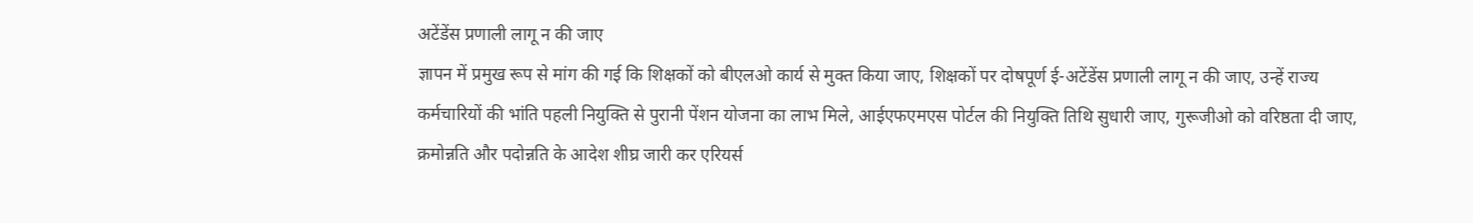अटेंडेंस प्रणाली लागू न की जाए
ज्ञापन में प्रमुख रूप से मांग की गई कि शिक्षकों को बीएलओ कार्य से मुक्त किया जाए, शिक्षकों पर दोषपूर्ण ई-अटेंडेंस प्रणाली लागू न की जाए, उन्हें राज्य कर्मचारियों की भांति पहली नियुक्ति से पुरानी पेंशन योजना का लाभ मिले, आईएफएमएस पोर्टल की नियुक्ति तिथि सुधारी जाए, गुरूजीओ को वरिष्ठता दी जाए, क्रमोन्नति और पदोन्नति के आदेश शीघ्र जारी कर एरियर्स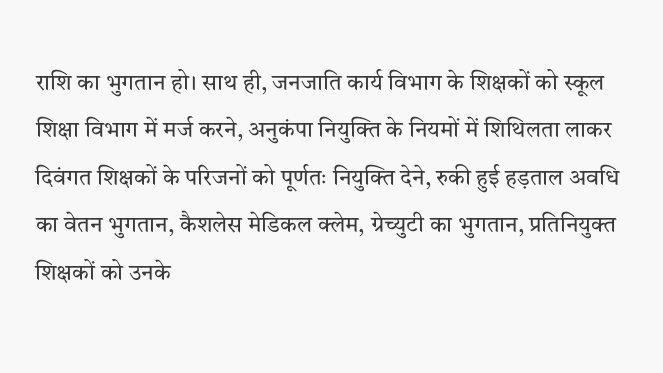राशि का भुगतान हो। साथ ही, जनजाति कार्य विभाग के शिक्षकों को स्कूल शिक्षा विभाग में मर्ज करने, अनुकंपा नियुक्ति के नियमों में शिथिलता लाकर दिवंगत शिक्षकों के परिजनों को पूर्णतः नियुक्ति देने, रुकी हुई हड़ताल अवधि का वेतन भुगतान, कैशलेस मेडिकल क्लेम, ग्रेच्युटी का भुगतान, प्रतिनियुक्त शिक्षकों को उनके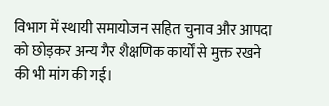विभाग में स्थायी समायोजन सहित चुनाव और आपदा को छोड़कर अन्य गैर शैक्षणिक कार्यों से मुक्त रखने की भी मांग की गई।